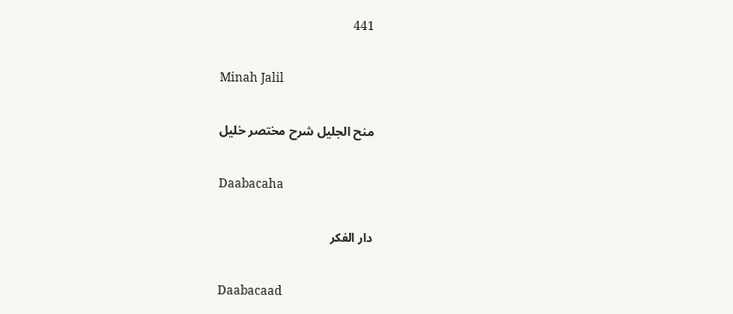441

Minah Jalil

منح الجليل شرح مختصر خليل

Daabacaha

دار الفكر

Daabacaad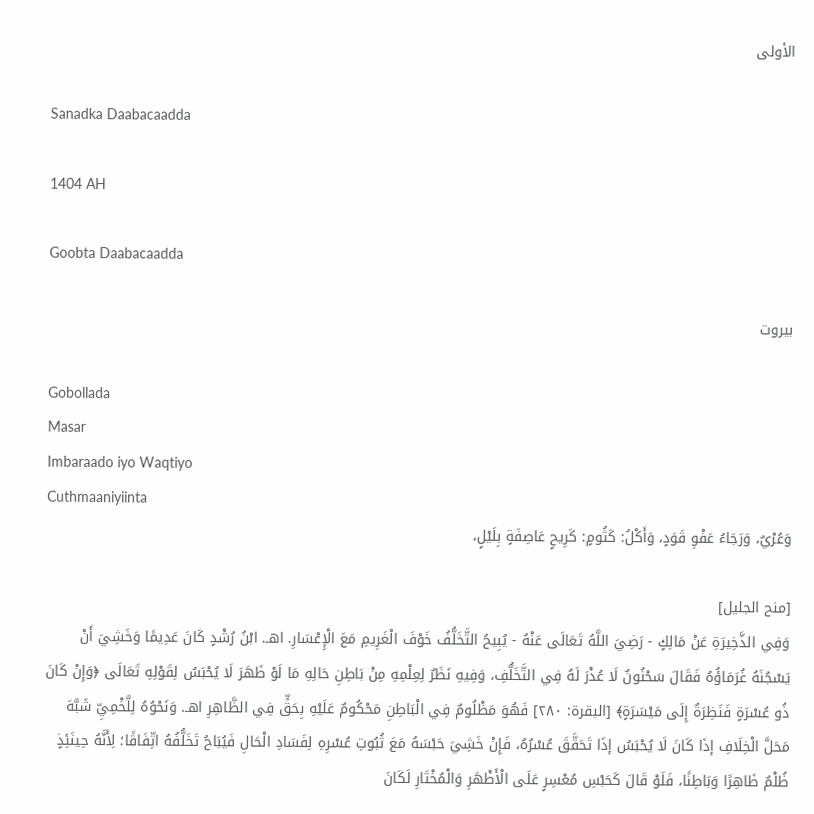الأولى

Sanadka Daabacaadda

1404 AH

Goobta Daabacaadda

بيروت

Gobollada
Masar
Imbaraado iyo Waqtiyo
Cuthmaaniyiinta
وَعُرْيٌ، وَرَجَاءُ عَفْوِ قَوَدٍ، وَأَكْلُ: كَثُومٍ: كَرِيحٍ عَاصِفَةٍ بِلَيْلٍ،

[منح الجليل]
وَفِي الذَّخِيرَةِ عَنْ مَالِكٍ - رَضِيَ اللَّهُ تَعَالَى عَنْهُ - يُبِيحُ التَّخَلُّفُ خَوْفَ الْغَرِيمِ مَعَ الْإِعْسَارِ. اهـ. ابْنُ رُشْدٍ كَانَ عَدِيمًا وَخَشِيَ أَنْ يَسْجُنَهُ غُرَمَاؤُهُ فَقَالَ سَحْنُونٌ لَا عُذْرَ لَهُ فِي التَّخَلُّفِ، وَفِيهِ نَظَرٌ لِعِلْمِهِ مِنْ بَاطِنِ حَالِهِ مَا لَوْ ظَهَرَ لَا يُحْبَسُ لِقَوْلِهِ تَعَالَى ﴿وَإِنْ كَانَ ذُو عُسْرَةٍ فَنَظِرَةٌ إِلَى مَيْسَرَةٍ﴾ [البقرة: ٢٨٠] فَهُوَ مَظْلُومٌ فِي الْبَاطِنِ مَحْكُومٌ عَلَيْهِ بِحَقٍّ فِي الظَّاهِرِ اهـ. وَنَحْوُهُ لِلَّخْمِيِّ شَبَّهَ مَحَلَّ الْخِلَافِ إذَا كَانَ لَا يُحْبَسُ إذَا تَحَقَّقَ عُسْرُهُ، فَإِنْ خَشِيَ حَبْسَهُ مَعَ ثُبُوتِ عُسْرِهِ لِفَسَادِ الْحَالِ فَيُبَاحُ تَخَلُّفُهُ اتِّفَاقًا؛ لِأَنَّهُ حِينَئِذٍ ظُلْمٌ ظَاهِرًا وَبَاطِنًا، فَلَوْ قَالَ كَحَبْسِ مُعْسِرٍ عَلَى الْأَظْهَرِ وَالْمُخْتَارِ لَكَانَ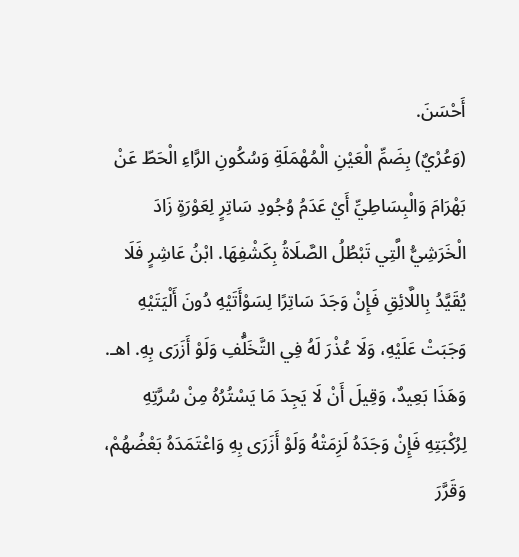أَحْسَنَ.
(وَعُرْيٌ) بِضَمِّ الْعَيْنِ الْمُهْمَلَةِ وَسُكُونِ الرَّاءِ الْحَطّ عَنْ بَهْرَامَ وَالْبِسَاطِيِّ أَيْ عَدَمُ وُجُودِ سَاتِرٍ لِعَوْرَةٍ زَادَ الْخَرَشِيُّ الَّتِي تَبْطُلُ الصَّلَاةُ بِكَشْفِهَا. ابْنُ عَاشِرٍ فَلَا يُقَيَّدُ بِاللَّائِقِ فَإِنْ وَجَدَ سَاتِرًا لِسَوْأَتَيْهِ دُونَ أَلْيَتَيْهِ وَجَبَتْ عَلَيْهِ، وَلَا عُذْرَ لَهُ فِي التَّخَلُّفِ وَلَوْ أَزَرَى بِهِ. اهـ. وَهَذَا بَعِيدٌ، وَقِيلَ أَنْ لَا يَجِدَ مَا يَسْتُرُهُ مِنْ سُرَّتِهِ لِرُكْبَتِهِ فَإِنْ وَجَدَهُ لَزِمَتْهُ وَلَوْ أَزَرَى بِهِ وَاعْتَمَدَهُ بَعْضُهُمْ، وَقَرَّرَ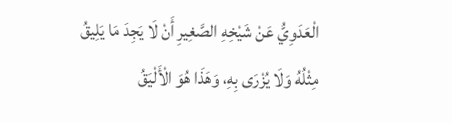الْعَدَوِيُّ عَنْ شَيْخِهِ الصَّغِيرِ أَنْ لَا يَجِدَ مَا يَلِيقُ مِثْلُهُ وَلَا يُزْرَى بِهِ، وَهَذَا هُوَ الْأَلْيَقُ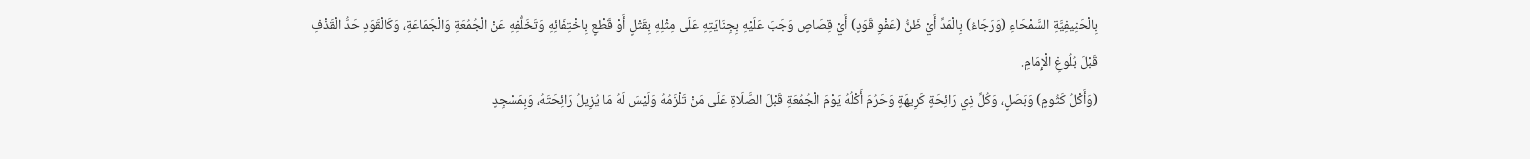بِالْحَنِيفِيَّةِ السَّمْحَاءِ (وَرَجَاءُ) بِالْمَدِّ أَيْ ظَنُّ (عَفْوِ قَوَدٍ) أَيْ قِصَاصٍ وَجَبَ عَلَيْهِ بِجِنَايَتِهِ عَلَى مِثْلِهِ بِقَتْلٍ أَوْ قَطْعٍ بِاخْتِفَائِهِ وَتَخَلُّفِهِ عَنْ الْجُمُعَةِ وَالْجَمَاعَةِ، وَكَالْقَوَدِ حَدُّ الْقَذْفِ قَبْلَ بُلُوغِ الْإِمَامِ.
(وَأَكْلُ كَثُومٍ) وَبَصَلٍ، وَكُلِّ ذِي رَائِحَةٍ كَرِيهَةٍ وَحَرُمَ أَكْلُهُ يَوْمَ الْجُمُعَةِ قَبْلَ الصَّلَاةِ عَلَى مَنْ تَلْزَمُهُ وَلَيْسَ لَهُ مَا يُزِيلُ رَائِحَتَهُ، وَبِمَسْجِدٍ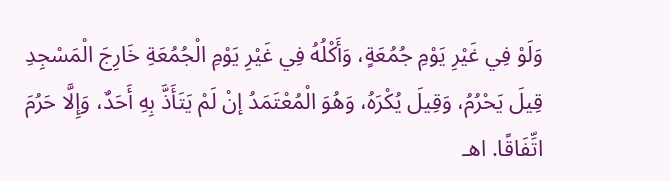وَلَوْ فِي غَيْرِ يَوْمِ جُمُعَةٍ، وَأَكْلُهُ فِي غَيْرِ يَوْمِ الْجُمُعَةِ خَارِجَ الْمَسْجِدِ قِيلَ يَحْرُمُ، وَقِيلَ يُكْرَهُ، وَهُوَ الْمُعْتَمَدُ إنْ لَمْ يَتَأَذَّ بِهِ أَحَدٌ، وَإِلَّا حَرُمَ اتِّفَاقًا. اهـ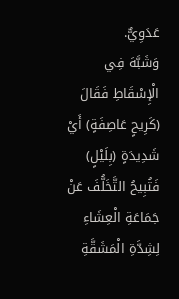عَدَوِيٌّ.
وَشَبَّهَ فِي الْإِسْقَاطِ فَقَالَ (كَرِيحٍ عَاصِفَةٍ) أَيْ شَدِيدَةٍ (بِلَيْلٍ) فَتُبِيحُ التَّخَلُّفَ عَنْ جَمَاعَةِ الْعِشَاءِ لِشِدَّةِ الْمَشَقَّةِ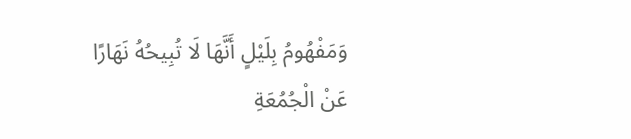وَمَفْهُومُ بِلَيْلٍ أَنَّهَا لَا تُبِيحُهُ نَهَارًا عَنْ الْجُمُعَةِ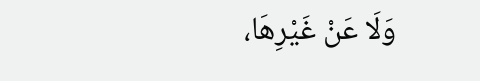وَلَا عَنْ غَيْرِهَا،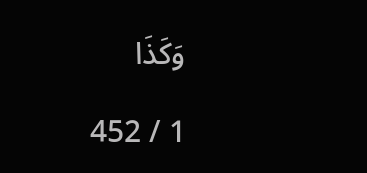وَكَذَا

1 / 452